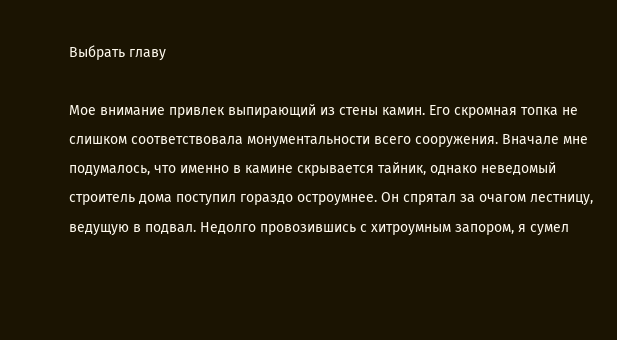Выбрать главу

Мое внимание привлек выпирающий из стены камин. Его скромная топка не слишком соответствовала монументальности всего сооружения. Вначале мне подумалось, что именно в камине скрывается тайник, однако неведомый строитель дома поступил гораздо остроумнее. Он спрятал за очагом лестницу, ведущую в подвал. Недолго провозившись с хитроумным запором, я сумел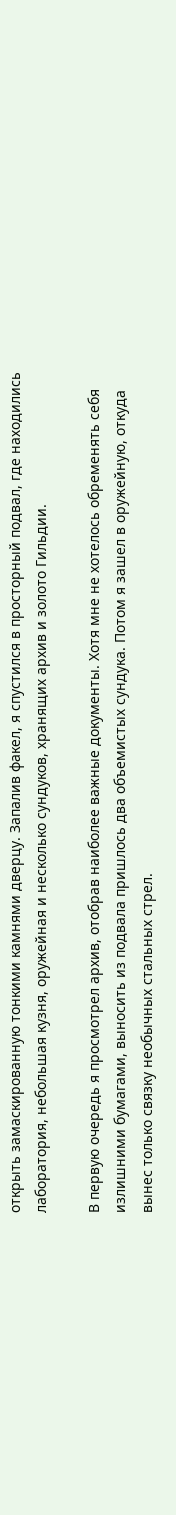открыть замаскированную тонкими камнями дверцу. Запалив факел, я спустился в просторный подвал, где находились лаборатория, небольшая кузня, оружейная и несколько сундуков, хранящих архив и золото Гильдии.

В первую очередь я просмотрел архив, отобрав наиболее важные документы. Хотя мне не хотелось обременять себя излишними бумагами, выносить из подвала пришлось два объемистых сундука. Потом я зашел в оружейную, откуда вынес только связку необычных стальных стрел.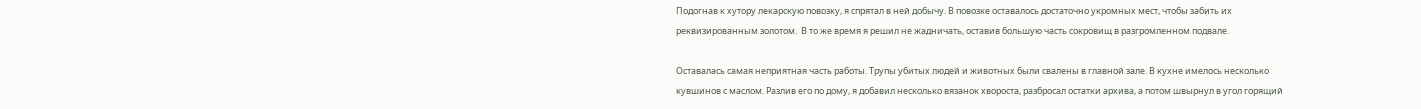Подогнав к хутору лекарскую повозку, я спрятал в ней добычу. В повозке оставалось достаточно укромных мест, чтобы забить их реквизированным золотом.  В то же время я решил не жадничать, оставив большую часть сокровищ в разгромленном подвале.

Оставалась самая неприятная часть работы. Трупы убитых людей и животных были свалены в главной зале. В кухне имелось несколько кувшинов с маслом. Разлив его по дому, я добавил несколько вязанок хвороста, разбросал остатки архива, а потом швырнул в угол горящий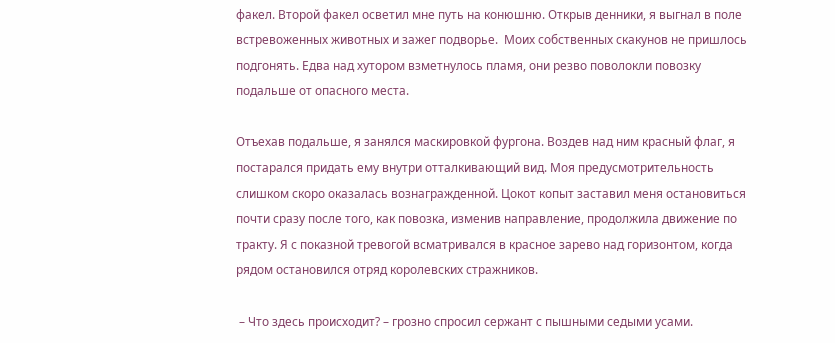факел. Второй факел осветил мне путь на конюшню. Открыв денники, я выгнал в поле встревоженных животных и зажег подворье.  Моих собственных скакунов не пришлось подгонять. Едва над хутором взметнулось пламя, они резво поволокли повозку подальше от опасного места.

Отъехав подальше, я занялся маскировкой фургона. Воздев над ним красный флаг, я постарался придать ему внутри отталкивающий вид. Моя предусмотрительность слишком скоро оказалась вознагражденной. Цокот копыт заставил меня остановиться почти сразу после того, как повозка, изменив направление, продолжила движение по тракту. Я с показной тревогой всматривался в красное зарево над горизонтом, когда рядом остановился отряд королевских стражников.

 – Что здесь происходит? – грозно спросил сержант с пышными седыми усами.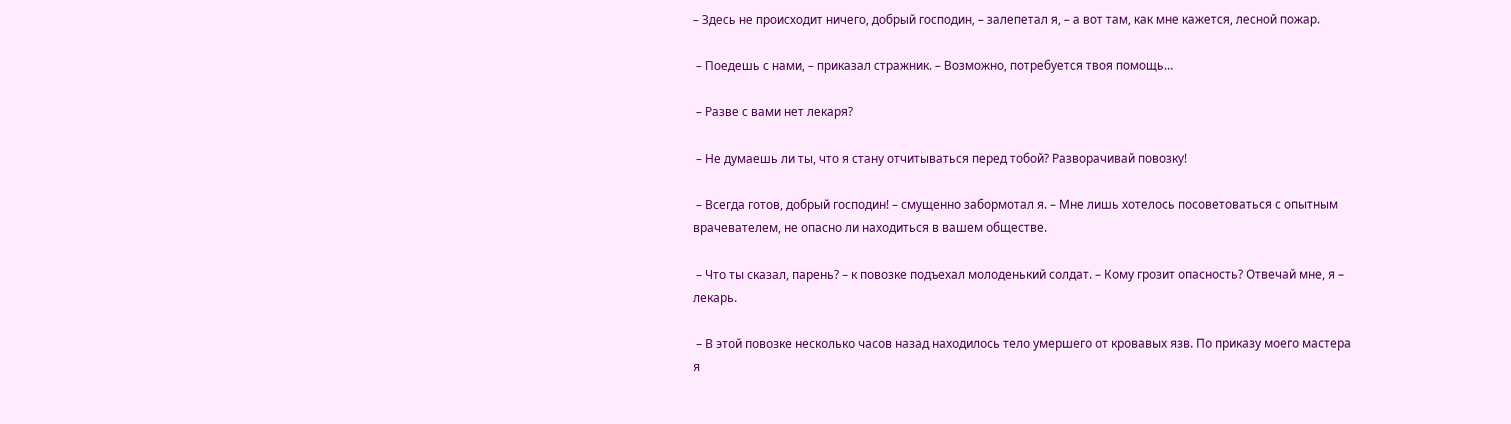– Здесь не происходит ничего, добрый господин, – залепетал я, – а вот там, как мне кажется, лесной пожар.

 – Поедешь с нами, – приказал стражник. – Возможно, потребуется твоя помощь…

 – Разве с вами нет лекаря?

 – Не думаешь ли ты, что я стану отчитываться перед тобой? Разворачивай повозку!

 – Всегда готов, добрый господин! – смущенно забормотал я. – Мне лишь хотелось посоветоваться с опытным врачевателем, не опасно ли находиться в вашем обществе.

 – Что ты сказал, парень? – к повозке подъехал молоденький солдат. – Кому грозит опасность? Отвечай мне, я – лекарь.

 – В этой повозке несколько часов назад находилось тело умершего от кровавых язв. По приказу моего мастера я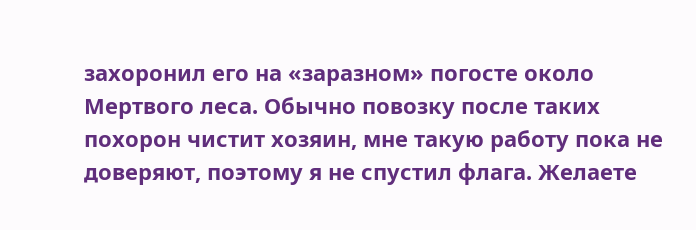захоронил его на «заразном» погосте около Мертвого леса. Обычно повозку после таких похорон чистит хозяин, мне такую работу пока не доверяют, поэтому я не спустил флага. Желаете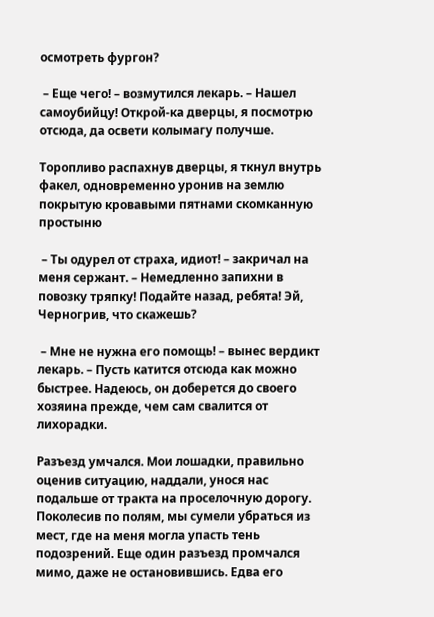осмотреть фургон?

 – Еще чего! – возмутился лекарь. – Нашел самоубийцу! Открой-ка дверцы, я посмотрю отсюда, да освети колымагу получше.

Торопливо распахнув дверцы, я ткнул внутрь факел, одновременно уронив на землю покрытую кровавыми пятнами скомканную простыню

 – Ты одурел от страха, идиот! – закричал на меня сержант. – Немедленно запихни в повозку тряпку! Подайте назад, ребята! Эй, Черногрив, что скажешь?

 – Мне не нужна его помощь! – вынес вердикт лекарь. – Пусть катится отсюда как можно быстрее. Надеюсь, он доберется до своего хозяина прежде, чем сам свалится от лихорадки.

Разъезд умчался. Мои лошадки, правильно оценив ситуацию, наддали, унося нас подальше от тракта на проселочную дорогу.  Поколесив по полям, мы сумели убраться из мест, где на меня могла упасть тень подозрений. Еще один разъезд промчался мимо, даже не остановившись. Едва его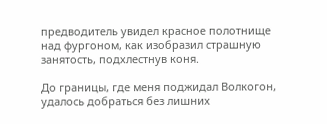предводитель увидел красное полотнище над фургоном, как изобразил страшную занятость, подхлестнув коня.

До границы, где меня поджидал Волкогон, удалось добраться без лишних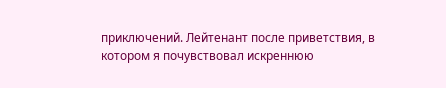приключений. Лейтенант после приветствия, в котором я почувствовал искреннюю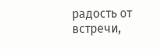радость от встречи,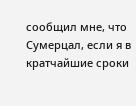сообщил мне, что Сумерцал, если я в кратчайшие сроки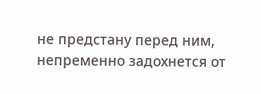не предстану перед ним, непременно задохнется от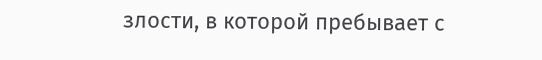злости, в которой пребывает с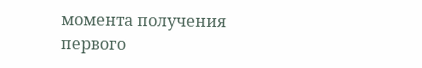момента получения первого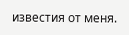известия от меня.